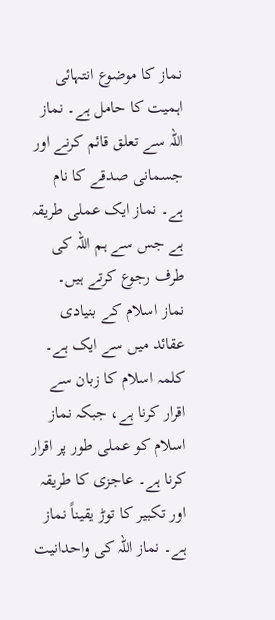نماز کا موضوع انتہائی اہمیت کا حامل ہے۔ نماز اللہ سے تعلق قائم کرنے اور جسمانی صدقے کا نام ہے۔ نماز ایک عملی طریقہ ہے جس سے ہم اللہ کی طرف رجوع کرتے ہیں۔
نماز اسلام کے بنیادی عقائد میں سے ایک ہے۔ کلمہ اسلام کا زبان سے اقرار کرنا ہے، جبکہ نماز اسلام کو عملی طور پر اقرار کرنا ہے۔ عاجزی کا طریقہ اور تکبیر کا توڑ یقیناً نماز ہے۔ نماز اللہ کی واحدانیت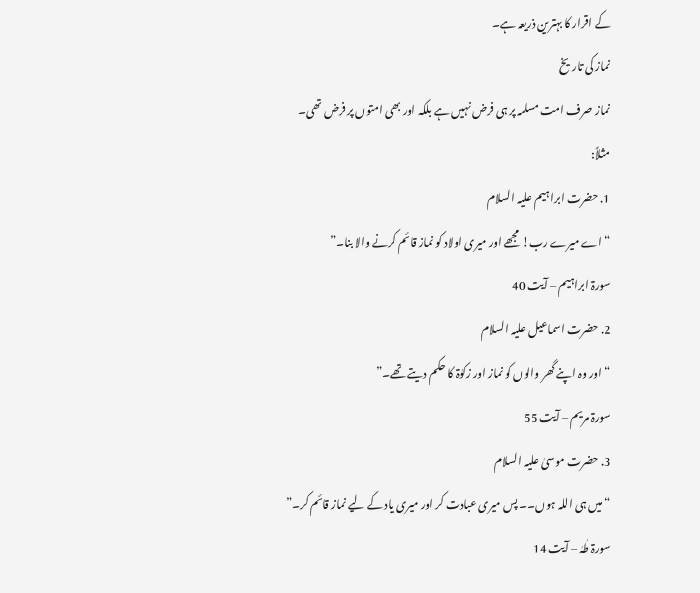کے اقرار کا بہترین ذریعہ ہے۔
نماز کی تاریخ
نماز صرف امت مسلمہ پر ہی فرض نہیں ہے بلکہ اور بھی امتوں پر فرض تھی۔
مثلاً:
1. حضرت ابراہیم علیہ السلام
“اے میرے رب! مجھے اور میری اولاد کو نماز قائم کرنے والا بنا۔”
سورۃ ابراہیم – آیت 40
2. حضرت اسماعیل علیہ السلام
“اور وہ اپنے گھر والوں کو نماز اور زکوٰۃ کا حکم دیتے تھے۔”
سورۃ مریم – آیت 55
3. حضرت موسیٰ علیہ السلام
“میں ہی اللہ ہوں۔۔ پس میری عبادت کر اور میری یاد کے لیے نماز قائم کر۔”
سورۃ طٰہٰ – آیت 14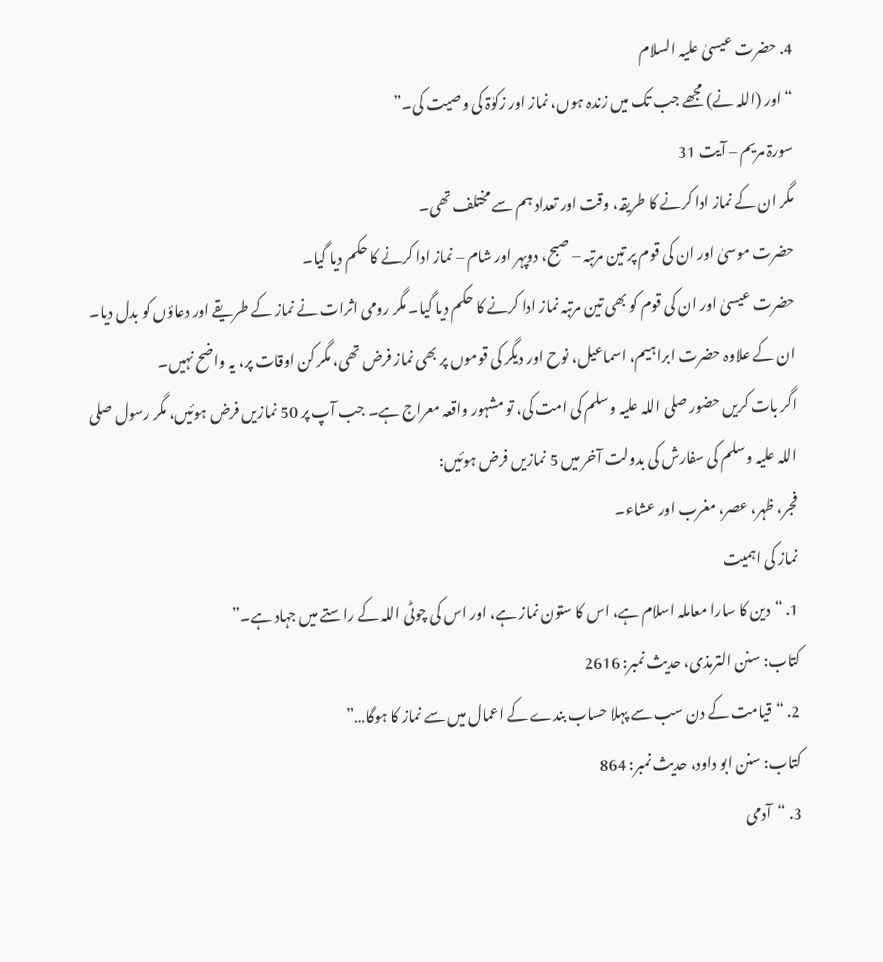4. حضرت عیسیٰ علیہ السلام
“اور (اللہ نے) مجھے جب تک میں زندہ ہوں، نماز اور زکوٰۃ کی وصیت کی۔”
سورۃ مریم – آیت 31
مگر ان کے نماز ادا کرنے کا طریقہ، وقت اور تعداد ہم سے مختلف تھی۔
حضرت موسیٰ اور ان کی قوم پر تین مرتبہ – صبح، دوپہر اور شام – نماز ادا کرنے کا حکم دیا گیا۔
حضرت عیسیٰ اور ان کی قوم کو بھی تین مرتبہ نماز ادا کرنے کا حکم دیا گیا۔ مگر رومی اثرات نے نماز کے طریقے اور دعاؤں کو بدل دیا۔
ان کے علاوہ حضرت ابراہیم، اسماعیل، نوح اور دیگر کی قوموں پر بھی نماز فرض تھی، مگر کن اوقات پر، یہ واضح نہیں۔
اگر بات کریں حضور صلی اللہ علیہ وسلم کی امت کی، تو مشہور واقعہ معراج ہے۔ جب آپ پر 50 نمازیں فرض ہوئیں، مگر رسول صلی اللہ علیہ وسلم کی سفارش کی بدولت آخر میں 5 نمازیں فرض ہوئیں:
فجر، ظہر، عصر، مغرب اور عشاء۔
نماز کی اہمیت
1. “دین کا سارا معاملہ اسلام ہے، اس کا ستون نماز ہے، اور اس کی چوٹی اللہ کے راستے میں جہاد ہے۔”
کتاب: سنن الترمذی، حدیث نمبر: 2616
2. “قیامت کے دن سب سے پہلا حساب بندے کے اعمال میں سے نماز کا ہوگا…”
کتاب: سنن ابو داود، حدیث نمبر: 864
3. “آدمی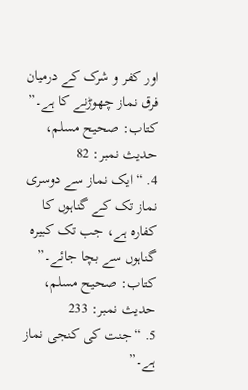اور کفر و شرک کے درمیان فرق نماز چھوڑنے کا ہے۔”
کتاب: صحیح مسلم، حدیث نمبر: 82
4. “ایک نماز سے دوسری نماز تک کے گناہوں کا کفارہ ہے، جب تک کبیرہ گناہوں سے بچا جائے۔”
کتاب: صحیح مسلم، حدیث نمبر: 233
5. “جنت کی کنجی نماز ہے۔”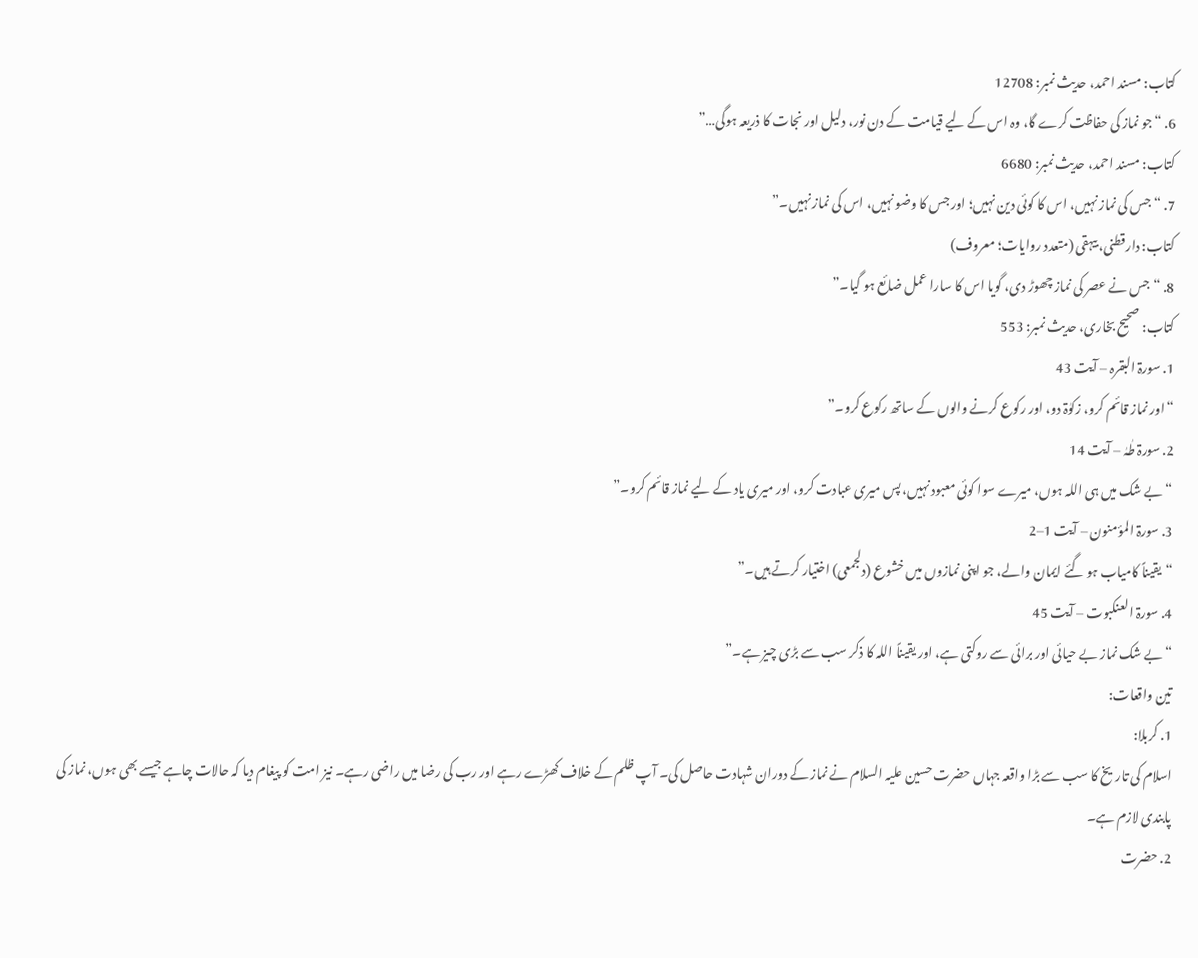کتاب: مسند احمد، حدیث نمبر: 12708
6. “جو نماز کی حفاظت کرے گا، وہ اس کے لیے قیامت کے دن نور، دلیل اور نجات کا ذریعہ ہوگی…”
کتاب: مسند احمد، حدیث نمبر: 6680
7. “جس کی نماز نہیں، اس کا کوئی دین نہیں؛ اور جس کا وضو نہیں، اس کی نماز نہیں۔”
کتاب: دارقطنی، بیہقی (متعدد روایات؛ معروف)
8. “جس نے عصر کی نماز چھوڑ دی، گویا اس کا سارا عمل ضائع ہو گیا۔”
کتاب: صحیح بخاری، حدیث نمبر: 553
1. سورۃ البقرہ – آیت 43
“اور نماز قائم کرو، زکوٰۃ دو، اور رکوع کرنے والوں کے ساتھ رکوع کرو۔”
2. سورۃ طٰہٰ – آیت 14
“بے شک میں ہی اللہ ہوں، میرے سوا کوئی معبود نہیں، پس میری عبادت کرو، اور میری یاد کے لیے نماز قائم کرو۔”
3. سورۃ المؤمنون – آیت 1–2
“یقیناً کامیاب ہو گئے ایمان والے، جو اپنی نمازوں میں خشوع (دلجمعی) اختیار کرتے ہیں۔”
4. سورۃ العنکبوت – آیت 45
“بے شک نماز بے حیائی اور برائی سے روکتی ہے، اور یقیناً اللہ کا ذکر سب سے بڑی چیز ہے۔”
تین واقعات:
1. کربلا:
اسلام کی تاریخ کا سب سے بڑا واقعہ جہاں حضرت حسین علیہ السلام نے نماز کے دوران شہادت حاصل کی۔ آپ ظلم کے خلاف کھڑے رہے اور رب کی رضا میں راضی رہے۔ نیز امت کو پیغام دیا کہ حالات چاہے جیسے بھی ہوں، نماز کی پابندی لازم ہے۔
2. حضرت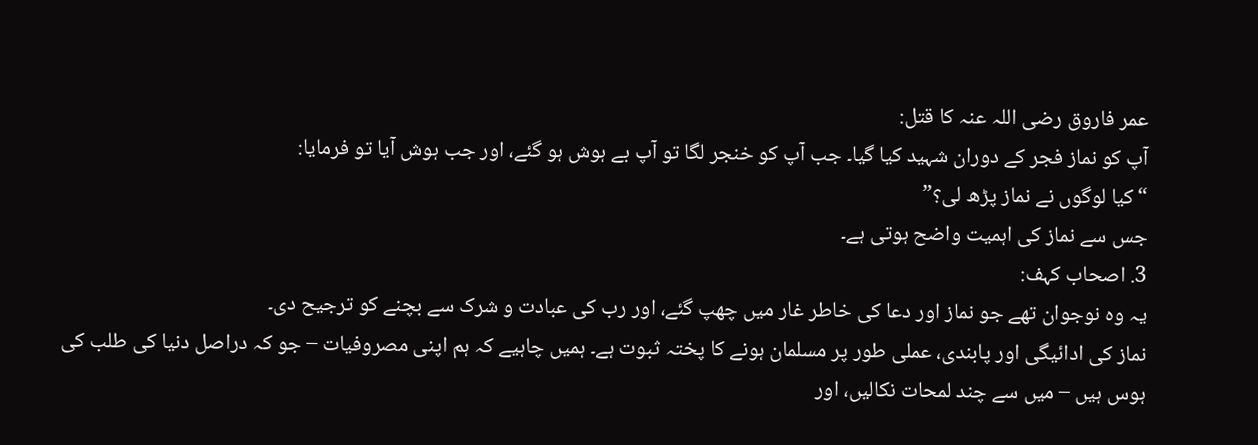عمر فاروق رضی اللہ عنہ کا قتل:
آپ کو نماز فجر کے دوران شہید کیا گیا۔ جب آپ کو خنجر لگا تو آپ بے ہوش ہو گئے، اور جب ہوش آیا تو فرمایا:
“کیا لوگوں نے نماز پڑھ لی؟”
جس سے نماز کی اہمیت واضح ہوتی ہے۔
3. اصحاب کہف:
یہ وہ نوجوان تھے جو نماز اور دعا کی خاطر غار میں چھپ گئے، اور رب کی عبادت و شرک سے بچنے کو ترجیح دی۔
نماز کی ادائیگی اور پابندی، عملی طور پر مسلمان ہونے کا پختہ ثبوت ہے۔ ہمیں چاہیے کہ ہم اپنی مصروفیات – جو کہ دراصل دنیا کی طلب کی ہوس ہیں – میں سے چند لمحات نکالیں، اور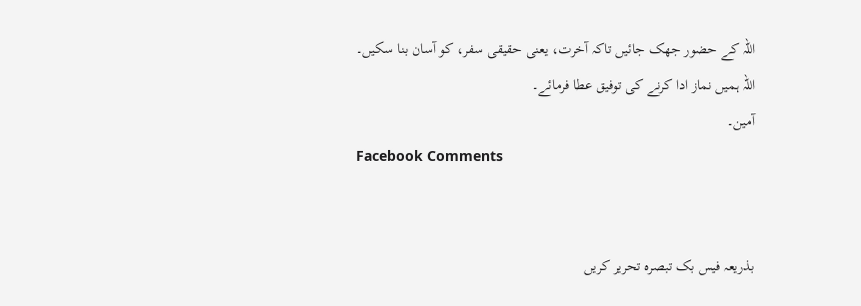اللہ کے حضور جھک جائیں تاکہ آخرت، یعنی حقیقی سفر، کو آسان بنا سکیں۔
اللہ ہمیں نماز ادا کرنے کی توفیق عطا فرمائے۔
آمین۔
Facebook Comments


بذریعہ فیس بک تبصرہ تحریر کریں